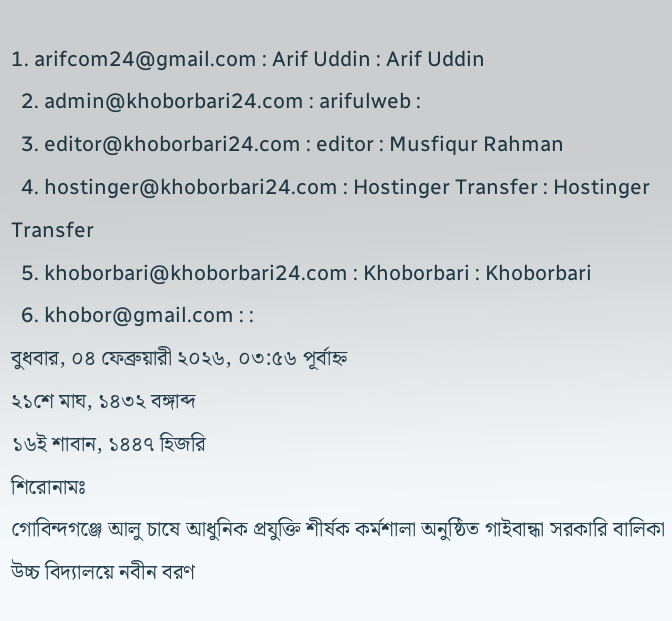1. arifcom24@gmail.com : Arif Uddin : Arif Uddin
  2. admin@khoborbari24.com : arifulweb :
  3. editor@khoborbari24.com : editor : Musfiqur Rahman
  4. hostinger@khoborbari24.com : Hostinger Transfer : Hostinger Transfer
  5. khoborbari@khoborbari24.com : Khoborbari : Khoborbari
  6. khobor@gmail.com : :
বুধবার, ০৪ ফেব্রুয়ারী ২০২৬, ০৩:৫৬ পূর্বাহ্ন
২১শে মাঘ, ১৪৩২ বঙ্গাব্দ
১৬ই শাবান, ১৪৪৭ হিজরি
শিরোনামঃ
গোবিন্দগঞ্জে আলু চাষে আধুনিক প্রযুক্তি শীর্ষক কর্মশালা অনুষ্ঠিত গাইবান্ধা সরকারি বালিকা উচ্চ বিদ্যালয়ে নবীন বরণ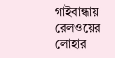গাইবান্ধায় রেলওয়ের লোহার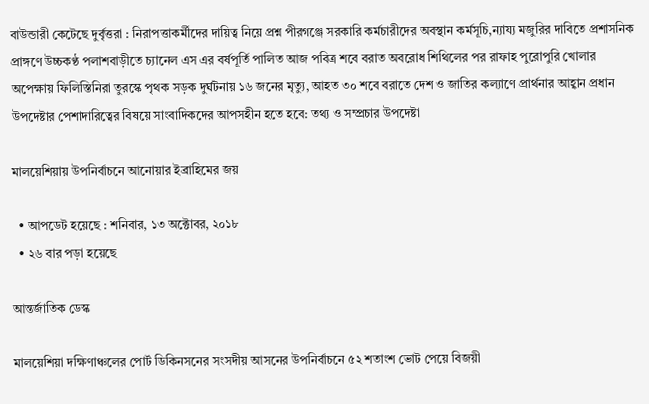বাউন্ডারী কেটেছে দুর্বৃত্তরা : নিরাপত্তাকর্মীদের দায়িত্ব নিয়ে প্রশ্ন পীরগঞ্জে সরকারি কর্মচারীদের অবস্থান কর্মসূচি,ন্যায্য মজুরির দাবিতে প্রশাসনিক প্রাঙ্গণে উচ্চকণ্ঠ পলাশবাড়ীতে চ্যানেল এস এর বর্ষপূর্তি পালিত আজ পবিত্র শবে বরাত অবরোধ শিথিলের পর রাফাহ পুরোপুরি খোলার অপেক্ষায় ফিলিস্তিনিরা তুরস্কে পৃথক সড়ক দুর্ঘটনায় ১৬ জনের মৃত্যু, আহত ৩০ শবে বরাতে দেশ ও জাতির কল্যাণে প্রার্থনার আহ্বান প্রধান উপদেষ্টার পেশাদারিত্বের বিষয়ে সাংবাদিকদের আপসহীন হতে হবে: তথ্য ও সম্প্রচার উপদেষ্টা

মালয়েশিয়ায় উপনির্বাচনে আনোয়ার ইব্রাহিমের জয়

  • আপডেট হয়েছে : শনিবার, ১৩ অক্টোবর, ২০১৮
  • ২৬ বার পড়া হয়েছে

আন্তর্জাতিক ডেস্ক

মালয়েশিয়া দক্ষিণাঞ্চলের পোর্ট ডিকিনসনের সংসদীয় আসনের উপনির্বাচনে ৫২ শতাংশ ভোট পেয়ে বিজয়ী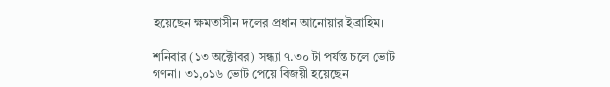হয়েছেন ক্ষমতাসীন দলের প্রধান আনোয়ার ইব্রাহিম।

শনিবার (১৩ অক্টোবর) সন্ধ্যা ৭.৩০ টা পর্যন্ত চলে ভোট গণনা। ৩১,০১৬ ভোট পেয়ে বিজয়ী হয়েছেন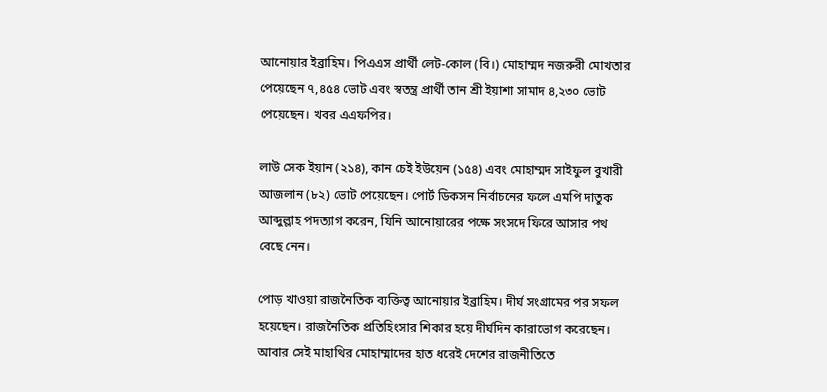আনোয়ার ইব্রাহিম। পিএএস প্রার্থী লেট-কোল (বি।) মোহাম্মদ নজরুরী মোখতার পেয়েছেন ৭,৪৫৪ ভোট এবং স্বতন্ত্র প্রার্থী তান শ্রী ইয়াশা সামাদ ৪,২৩০ ভোট পেয়েছেন। খবর এএফপির।

লাউ সেক ইয়ান (২১৪), কান চেই ইউয়েন (১৫৪) এবং মোহাম্মদ সাইফুল বুখারী আজলান (৮২) ভোট পেয়েছেন। পোর্ট ডিকসন নির্বাচনের ফলে এমপি দাতুক আব্দুল্লাহ পদত্যাগ করেন, যিনি আনোয়ারের পক্ষে সংসদে ফিরে আসার পথ বেছে নেন।

পোড় খাওয়া রাজনৈতিক ব্যক্তিত্ব আনোয়ার ইব্রাহিম। দীর্ঘ সংগ্রামের পর সফল হয়েছেন। রাজনৈতিক প্রতিহিংসার শিকার হয়ে দীর্ঘদিন কারাভোগ করেছেন। আবার সেই মাহাথির মোহাম্মাদের হাত ধরেই দেশের রাজনীতিতে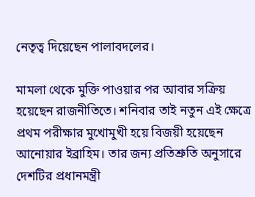নেতৃত্ব দিয়েছেন পালাবদলের।

মামলা থেকে মুক্তি পাওয়ার পর আবার সক্রিয় হয়েছেন রাজনীতিতে। শনিবার তাই নতুন এই ক্ষেত্রে প্রথম পরীক্ষার মুখোমুখী হয়ে বিজয়ী হয়েছেন আনোয়ার ইব্রাহিম। তার জন্য প্রতিশ্রুতি অনুসারে দেশটির প্রধানমন্ত্রী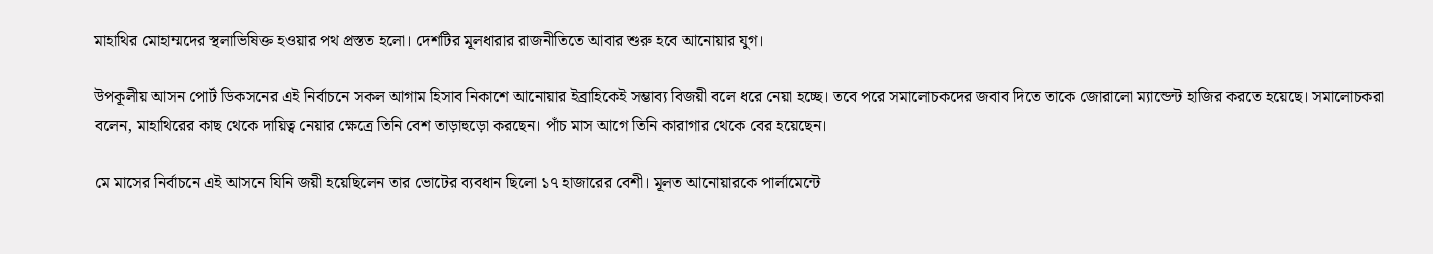মাহাথির মোহাম্মদের স্থলাভিষিক্ত হওয়ার পথ প্রস্তত হলো। দেশটির মূলধারার রাজনীতিতে আবার শুরু হবে আনোয়ার যুগ।

উপকূলীয় আসন পোর্ট ডিকসনের এই নির্বাচনে সকল আগাম হিসাব নিকাশে আনোয়ার ইব্রাহিকেই সম্ভাব্য বিজয়ী বলে ধরে নেয়া হচ্ছে। তবে পরে সমালোচকদের জবাব দিতে তাকে জোরালো ম্যান্ডেন্ট হাজির করতে হয়েছে। সমালোচকরা বলেন, মাহাথিরের কাছ থেকে দায়িত্ব নেয়ার ক্ষেত্রে তিনি বেশ তাড়াহুড়ো করছেন। পাঁচ মাস আগে তিনি কারাগার থেকে বের হয়েছেন।

মে মাসের নির্বাচনে এই আসনে যিনি জয়ী হয়েছিলেন তার ভোটের ব্যবধান ছিলো ১৭ হাজারের বেশী। মূলত আনোয়ারকে পার্লামেন্টে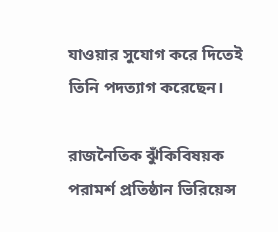যাওয়ার সুযোগ করে দিতেই তিনি পদত্যাগ করেছেন।

রাজনৈতিক ঝুঁকিবিষয়ক পরামর্শ প্রতিষ্ঠান ভিরিয়েন্স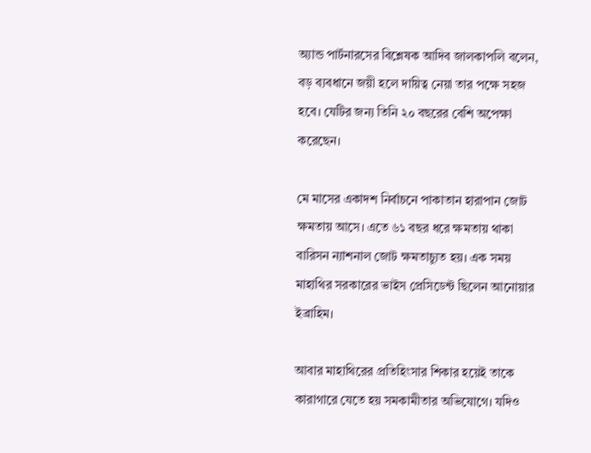অ্যান্ড পার্টনারসের বিশ্লেষক আদিব জালকাপলি বলেন, বড় ব্যবধানে জয়ী হলে দায়িত্ব নেয়া তার পক্ষে সহজ হবে। যেটির জন্য তিনি ২০ বছরের বেশি অপেক্ষা করেছেন।

মে মাসের একাদশ নির্বাচনে পাকাতান হারাপান জোট ক্ষমতায় আসে। এতে ৬১ বছর ধরে ক্ষমতায় থাকা বারিসন ন্যাশনাল জোট ক্ষমতাচ্যুত হয়। এক সময় মাহাথির সরকারের ভাইস প্রেসিডেন্ট ছিলেন আনোয়ার ইব্রাহিম।

আবার মাহাথিরের প্রতিহিংসার শিকার হয়েই তাকে কারাগারে যেতে হয় সমকামীতার অভিযোগে। যদিও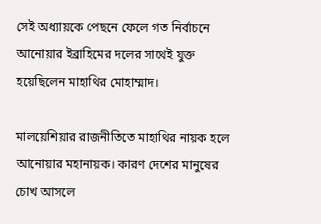সেই অধ্যায়কে পেছনে ফেলে গত নির্বাচনে আনোয়ার ইব্রাহিমের দলের সাথেই যুক্ত হয়েছিলেন মাহাথির মোহাম্মাদ।

মালয়েশিয়ার রাজনীতিতে মাহাথির নায়ক হলে আনোয়ার মহানায়ক। কারণ দেশের মানুষের চোখ আসলে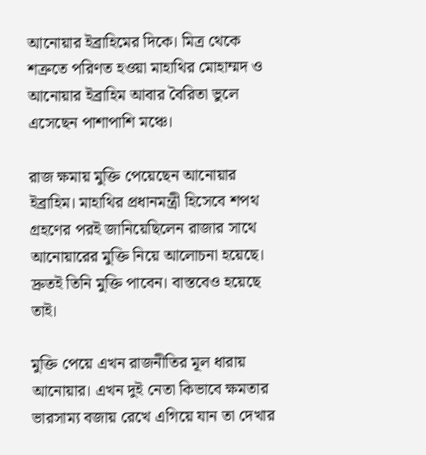আনোয়ার ইব্রাহিমের দিকে। মিত্র থেকে শত্রুতে পরিণত হওয়া মাহাথির মোহাম্মদ ও আনোয়ার ইব্রাহিম আবার বৈরিতা ভুলে এসেছেন পাশাপাশি মঞ্চে।

রাজ ক্ষমায় মুক্তি পেয়েছেন আনোয়ার ইব্রাহিম। মাহাথির প্রধানমন্ত্রী হিসেবে শপথ গ্রহণের পরই জানিয়েছিলেন রাজার সাথে আনোয়ারের মুক্তি নিয়ে আলোচনা হয়েছে। দ্রুতই তিনি মুক্তি পাবেন। বাস্তবেও হয়েছে তাই।

মুক্তি পেয়ে এখন রাজনীতির মূল ধারায় আনোয়ার। এখন দুই নেতা কিভাবে ক্ষমতার ভারসাম্য বজায় রেখে এগিয়ে যান তা দেখার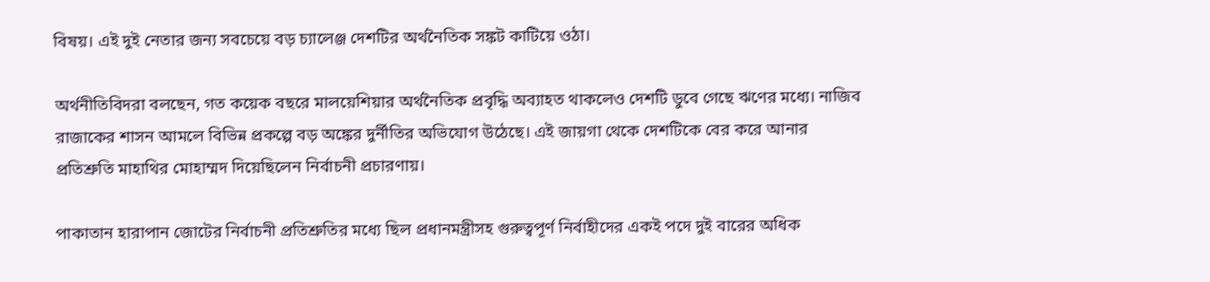বিষয়। এই দুই নেতার জন্য সবচেয়ে বড় চ্যালেঞ্জ দেশটির অর্থনৈতিক সঙ্কট কাটিয়ে ওঠা।

অর্থনীতিবিদরা বলছেন, গত কয়েক বছরে মালয়েশিয়ার অর্থনৈতিক প্রবৃদ্ধি অব্যাহত থাকলেও দেশটি ডুবে গেছে ঋণের মধ্যে। নাজিব রাজাকের শাসন আমলে বিভিন্ন প্রকল্পে বড় অঙ্কের দুর্নীতির অভিযোগ উঠেছে। এই জায়গা থেকে দেশটিকে বের করে আনার প্রতিশ্রুতি মাহাথির মোহাম্মদ দিয়েছিলেন নির্বাচনী প্রচারণায়।

পাকাতান হারাপান জোটের নির্বাচনী প্রতিশ্রুতির মধ্যে ছিল প্রধানমন্ত্রীসহ গুরুত্বপূর্ণ নির্বাহীদের একই পদে দুই বারের অধিক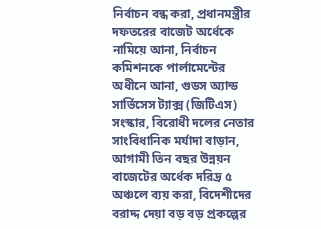নির্বাচন বন্ধ করা, প্রধানমন্ত্রীর দফতরের বাজেট অর্ধেকে নামিয়ে আনা, নির্বাচন কমিশনকে পার্লামেন্টের অধীনে আনা, গুডস অ্যান্ড সার্ভিসেস ট্যাক্স (জিটিএস) সংস্কার, বিরোধী দলের নেতার সাংবিধানিক মর্যাদা বাড়ান, আগামী তিন বছর উন্নয়ন বাজেটের অর্ধেক দরিদ্র ৫ অঞ্চলে ব্যয় করা, বিদেশীদের বরাদ্দ দেয়া বড় বড় প্রকল্পের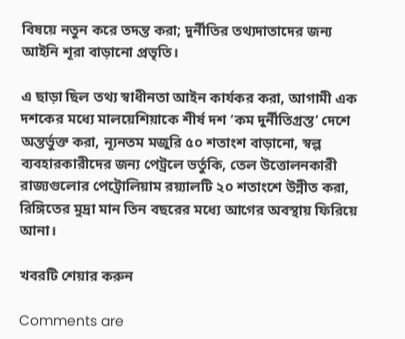বিষয়ে নতুন করে তদন্ত করা; দুর্নীতির তথ্যদাতাদের জন্য আইনি শূরা বাড়ানো প্রভৃতি।

এ ছাড়া ছিল তথ্য স্বাধীনতা আইন কার্যকর করা, আগামী এক দশকের মধ্যে মালয়েশিয়াকে শীর্ষ দশ ‘কম দুর্নীতিগ্রস্ত’ দেশে অন্তর্ভুক্ত করা, ন্যূনতম মজুরি ৫০ শতাংশ বাড়ানো, স্বল্প ব্যবহারকারীদের জন্য পেট্রলে ভর্তুকি, তেল উত্তোলনকারী রাজ্যগুলোর পেট্রোলিয়াম রয়্যালটি ২০ শতাংশে উন্নীত করা, রিঙ্গিতের মুদ্রা মান তিন বছরের মধ্যে আগের অবস্থায় ফিরিয়ে আনা।

খবরটি শেয়ার করুন

Comments are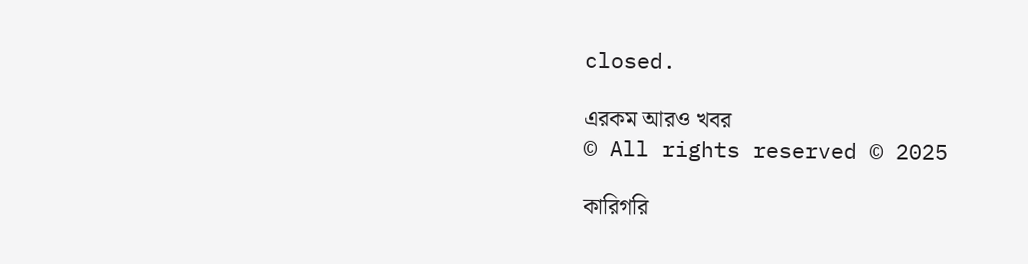closed.

এরকম আরও খবর
© All rights reserved © 2025

কারিগরি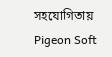সহযোগিতায় Pigeon Soft